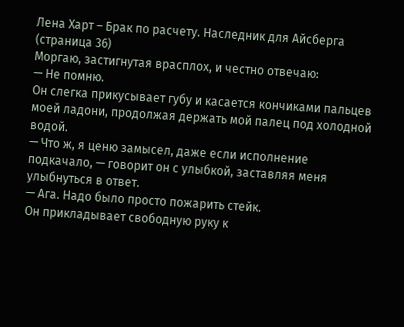Лена Харт – Брак по расчету. Наследник для Айсберга (страница 36)
Моргаю, застигнутая врасплох, и честно отвечаю:
— Не помню.
Он слегка прикусывает губу и касается кончиками пальцев моей ладони, продолжая держать мой палец под холодной водой.
— Что ж, я ценю замысел, даже если исполнение подкачало, — говорит он с улыбкой, заставляя меня улыбнуться в ответ.
— Ага. Надо было просто пожарить стейк.
Он прикладывает свободную руку к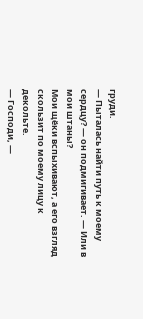груди.
— Пыталась найти путь к моему сердцу? — он подмигивает. — Или в мои штаны?
Мои щёки вспыхивают, а его взгляд скользит по моему лицу к декольте.
— Господи, —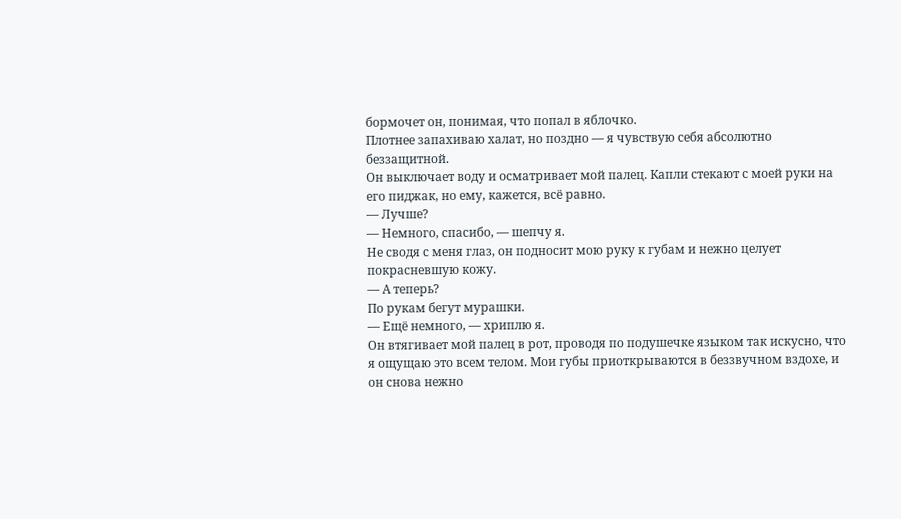бормочет он, понимая, что попал в яблочко.
Плотнее запахиваю халат, но поздно — я чувствую себя абсолютно беззащитной.
Он выключает воду и осматривает мой палец. Капли стекают с моей руки на его пиджак, но ему, кажется, всё равно.
— Лучше?
— Немного, спасибо, — шепчу я.
Не сводя с меня глаз, он подносит мою руку к губам и нежно целует покрасневшую кожу.
— А теперь?
По рукам бегут мурашки.
— Ещё немного, — хриплю я.
Он втягивает мой палец в рот, проводя по подушечке языком так искусно, что я ощущаю это всем телом. Мои губы приоткрываются в беззвучном вздохе, и он снова нежно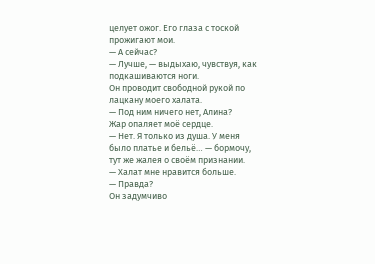целует ожог. Его глаза с тоской прожигают мои.
— А сейчас?
— Лучше, — выдыхаю, чувствуя, как подкашиваются ноги.
Он проводит свободной рукой по лацкану моего халата.
— Под ним ничего нет, Алина?
Жар опаляет моё сердце.
— Нет. Я только из душа. У меня было платье и бельё… — бормочу, тут же жалея о своём признании.
— Халат мне нравится больше.
— Правда?
Он задумчиво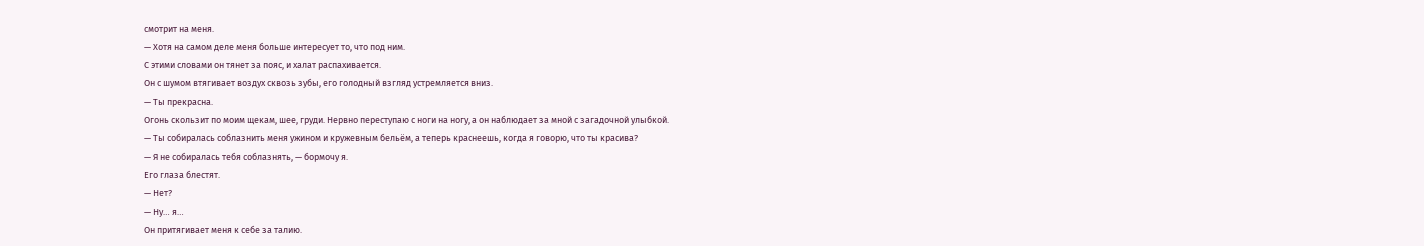смотрит на меня.
— Хотя на самом деле меня больше интересует то, что под ним.
С этими словами он тянет за пояс, и халат распахивается.
Он с шумом втягивает воздух сквозь зубы, его голодный взгляд устремляется вниз.
— Ты прекрасна.
Огонь скользит по моим щекам, шее, груди. Нервно переступаю с ноги на ногу, а он наблюдает за мной с загадочной улыбкой.
— Ты собиралась соблазнить меня ужином и кружевным бельём, а теперь краснеешь, когда я говорю, что ты красива?
— Я не собиралась тебя соблазнять, — бормочу я.
Его глаза блестят.
— Нет?
— Ну… я…
Он притягивает меня к себе за талию.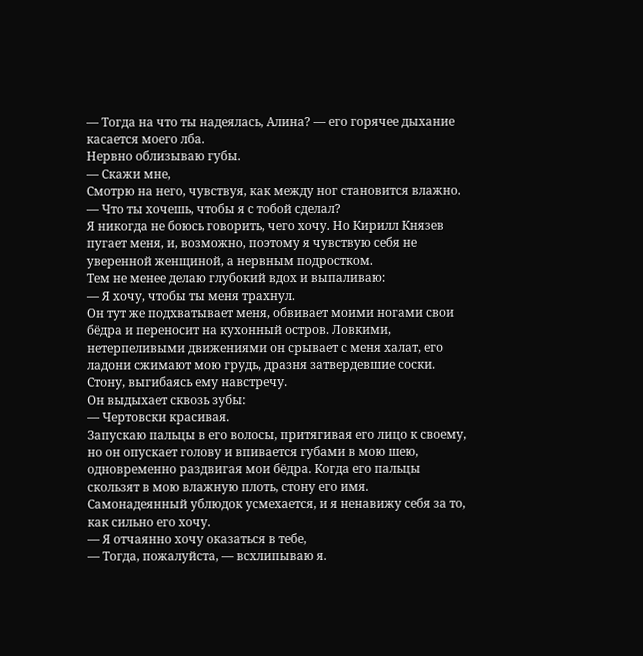— Тогда на что ты надеялась, Алина? — его горячее дыхание касается моего лба.
Нервно облизываю губы.
— Скажи мне,
Cмотрю на него, чувствуя, как между ног становится влажно.
— Что ты хочешь, чтобы я с тобой сделал?
Я никогда не боюсь говорить, чего хочу. Но Кирилл Князев пугает меня, и, возможно, поэтому я чувствую себя не уверенной женщиной, а нервным подростком.
Тем не менее делаю глубокий вдох и выпаливаю:
— Я хочу, чтобы ты меня трахнул.
Он тут же подхватывает меня, обвивает моими ногами свои бёдра и переносит на кухонный остров. Ловкими, нетерпеливыми движениями он срывает с меня халат, его ладони сжимают мою грудь, дразня затвердевшие соски. Стону, выгибаясь ему навстречу.
Он выдыхает сквозь зубы:
— Чертовски красивая.
Запускаю пальцы в его волосы, притягивая его лицо к своему, но он опускает голову и впивается губами в мою шею, одновременно раздвигая мои бёдра. Когда его пальцы скользят в мою влажную плоть, стону его имя.
Самонадеянный ублюдок усмехается, и я ненавижу себя за то, как сильно его хочу.
— Я отчаянно хочу оказаться в тебе,
— Тогда, пожалуйста, — всхлипываю я.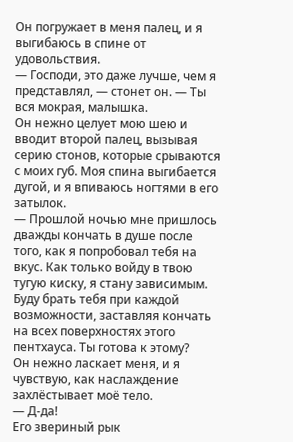Он погружает в меня палец, и я выгибаюсь в спине от удовольствия.
— Господи, это даже лучше, чем я представлял, — стонет он. — Ты вся мокрая, малышка.
Он нежно целует мою шею и вводит второй палец, вызывая серию стонов, которые срываются с моих губ. Моя спина выгибается дугой, и я впиваюсь ногтями в его затылок.
— Прошлой ночью мне пришлось дважды кончать в душе после того, как я попробовал тебя на вкус. Как только войду в твою тугую киску, я стану зависимым. Буду брать тебя при каждой возможности, заставляя кончать на всех поверхностях этого пентхауса. Ты готова к этому?
Он нежно ласкает меня, и я чувствую, как наслаждение захлёстывает моё тело.
— Д-да!
Его звериный рык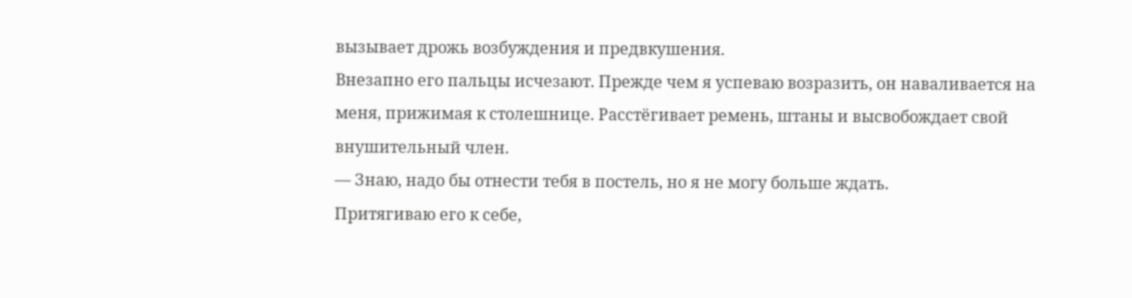вызывает дрожь возбуждения и предвкушения.
Внезапно его пальцы исчезают. Прежде чем я успеваю возразить, он наваливается на меня, прижимая к столешнице. Расстёгивает ремень, штаны и высвобождает свой внушительный член.
— Знаю, надо бы отнести тебя в постель, но я не могу больше ждать.
Притягиваю его к себе,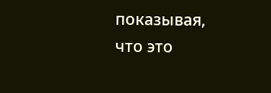показывая, что это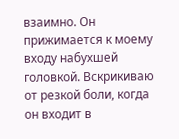взаимно. Он прижимается к моему входу набухшей головкой. Вскрикиваю от резкой боли, когда он входит в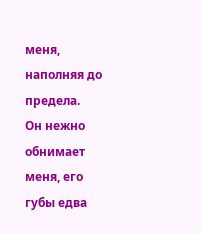меня, наполняя до предела.
Он нежно обнимает меня, его губы едва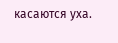касаются уха.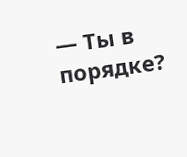— Ты в порядке?